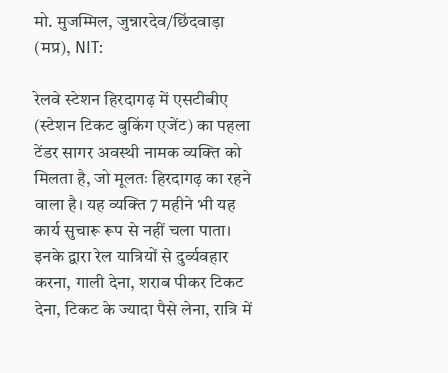मो. मुजम्मिल, जुन्नारदेव/छिंदवाड़ा (मप्र), NIT:

रेलवे स्टेशन हिरदागढ़ में एसटीबीए (स्टेशन टिकट बुकिंग एजेंट) का पहला टेंडर सागर अवस्थी नामक व्यक्ति को मिलता है, जो मूलतः हिरदागढ़ का रहने वाला है। यह व्यक्ति 7 महीने भी यह कार्य सुचारू रूप से नहीं चला पाता। इनके द्वारा रेल यात्रियों से दुर्व्यवहार करना, गाली देना, शराब पीकर टिकट देना, टिकट के ज्यादा पैसे लेना, रात्रि में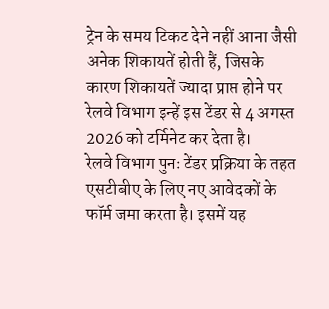ट्रेन के समय टिकट देने नहीं आना जैसी अनेक शिकायतें होती हैं, जिसके कारण शिकायतें ज्यादा प्राप्त होने पर रेलवे विभाग इन्हें इस टेंडर से 4 अगस्त 2026 को टर्मिनेट कर देता है।
रेलवे विभाग पुनः टेंडर प्रक्रिया के तहत एसटीबीए के लिए नए आवेदकों के फॉर्म जमा करता है। इसमें यह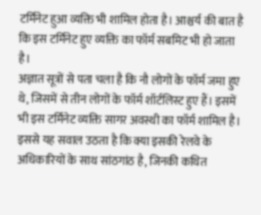टर्मिनेट हुआ व्यक्ति भी शामिल होता है। आश्चर्य की बात है कि इस टर्मिनेट हुए व्यक्ति का फॉर्म सबमिट भी हो जाता है।
अज्ञात सूत्रों से पता चला है कि नौ लोगों के फॉर्म जमा हुए थे, जिसमें से तीन लोगों के फॉर्म शॉर्टलिस्ट हुए हैं। इसमें भी इस टर्मिनेट व्यक्ति सागर अवस्थी का फॉर्म शामिल है।
इससे यह सवाल उठता है कि क्या इसकी रेलवे के अधिकारियों के साथ सांठगांठ है, जिनकी कथित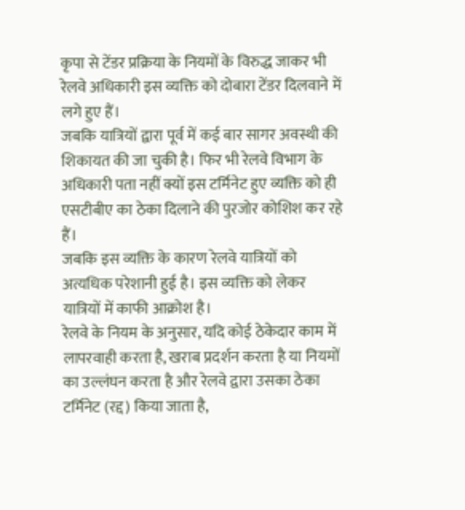कृपा से टेंडर प्रक्रिया के नियमों के विरुद्ध जाकर भी रेलवे अधिकारी इस व्यक्ति को दोबारा टेंडर दिलवाने में लगे हुए हैं।
जबकि यात्रियों द्वारा पूर्व में कई बार सागर अवस्थी की शिकायत की जा चुकी है। फिर भी रेलवे विभाग के अधिकारी पता नहीं क्यों इस टर्मिनेट हुए व्यक्ति को ही एसटीबीए का ठेका दिलाने की पुरजोर कोशिश कर रहे हैं।
जबकि इस व्यक्ति के कारण रेलवे यात्रियों को अत्यधिक परेशानी हुई है। इस व्यक्ति को लेकर यात्रियों में काफी आक्रोश है।
रेलवे के नियम के अनुसार, यदि कोई ठेकेदार काम में लापरवाही करता है, खराब प्रदर्शन करता है या नियमों का उल्लंघन करता है और रेलवे द्वारा उसका ठेका टर्मिनेट (रद्द) किया जाता है,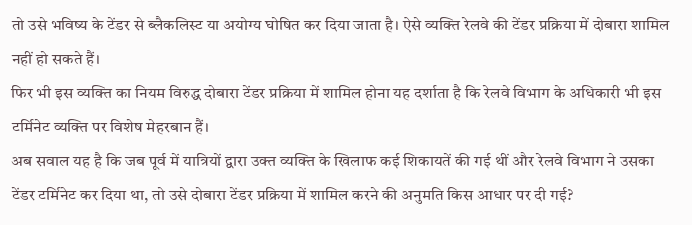तो उसे भविष्य के टेंडर से ब्लैकलिस्ट या अयोग्य घोषित कर दिया जाता है। ऐसे व्यक्ति रेलवे की टेंडर प्रक्रिया में दोबारा शामिल नहीं हो सकते हैं।
फिर भी इस व्यक्ति का नियम विरुद्ध दोबारा टेंडर प्रक्रिया में शामिल होना यह दर्शाता है कि रेलवे विभाग के अधिकारी भी इस टर्मिनेट व्यक्ति पर विशेष मेहरबान हैं।
अब सवाल यह है कि जब पूर्व में यात्रियों द्वारा उक्त व्यक्ति के खिलाफ कई शिकायतें की गई थीं और रेलवे विभाग ने उसका टेंडर टर्मिनेट कर दिया था, तो उसे दोबारा टेंडर प्रक्रिया में शामिल करने की अनुमति किस आधार पर दी गई?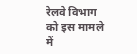रेलवे विभाग को इस मामले में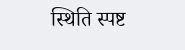स्थिति स्पष्ट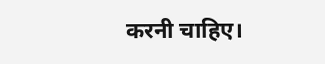करनी चाहिए।